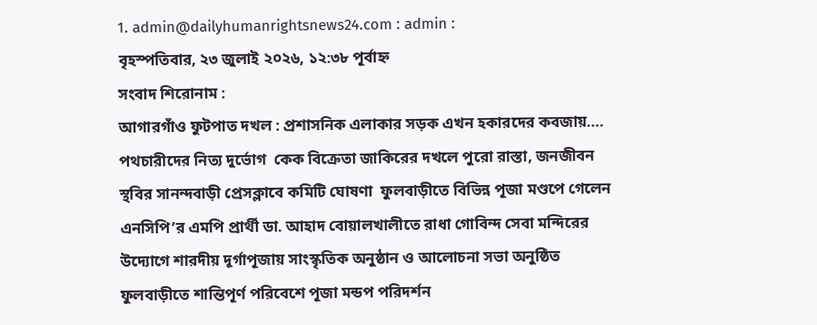1. admin@dailyhumanrightsnews24.com : admin :
বৃহস্পতিবার, ২৩ জুলাই ২০২৬, ১২:৩৮ পূর্বাহ্ন
সংবাদ শিরোনাম :
আগারগাঁও ফুটপাত দখল : প্রশাসনিক এলাকার সড়ক এখন হকারদের কবজায়…. পথচারীদের নিত্য দুর্ভোগ  কেক বিক্রেতা জাকিরের দখলে পুরো রাস্তা, জনজীবন স্থবির সানন্দবাড়ী প্রেসক্লাবে কমিটি ঘোষণা  ফুলবাড়ীতে বিভিন্ন পূজা মণ্ডপে গেলেন এনসিপি’র এমপি প্রার্থী ডা. আহাদ বোয়ালখালীতে রাধা গোবিন্দ সেবা মন্দিরের উদ্যোগে শারদীয় দূর্গাপূজায় সাংস্কৃতিক অনুষ্ঠান ও আলোচনা সভা অনুষ্ঠিত  ফুলবাড়ীতে শান্তিপূর্ণ পরিবেশে পূজা মন্ডপ পরিদর্শন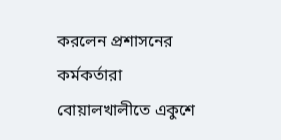করলেন প্রশাসনের কর্মকর্তারা বোয়ালখালীতে একুশে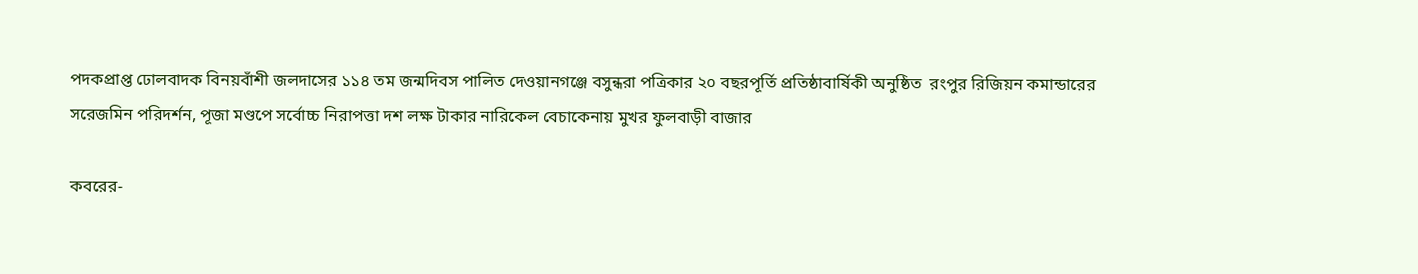পদকপ্রাপ্ত ঢোলবাদক বিনয়বাঁশী জলদাসের ১১৪ তম জন্মদিবস পালিত দেওয়ানগঞ্জে বসুন্ধরা পত্রিকার ২০ বছরপূর্তি প্রতিষ্ঠাবার্ষিকী অনুষ্ঠিত  রংপুর রিজিয়ন কমান্ডারের সরেজমিন পরিদর্শন, পূজা মণ্ডপে সর্বোচ্চ নিরাপত্তা দশ লক্ষ টাকার নারিকেল বেচাকেনায় মুখর ফুলবাড়ী বাজার

কবরের-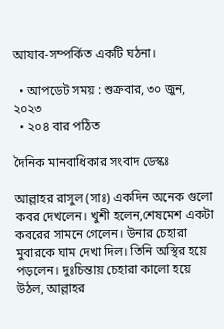আযাব-সম্পর্কিত একটি ঘঠনা।

  • আপডেট সময় : শুক্রবার, ৩০ জুন, ২০২৩
  • ২০৪ বার পঠিত

দৈনিক মানবাধিকার সংবাদ ডেস্কঃ

আল্লাহর রাসুল (সাঃ) একদিন অনেক গুলো কবর দেখলেন। খুশী হলেন,শেষমেশ একটা কবরের সামনে গেলেন। উনার চেহারা মুবারকে ঘাম দেখা দিল। তিনি অস্থির হয়ে পড়লেন। দুঃচিন্তায় চেহারা কালো হয়ে উঠল, আল্লাহর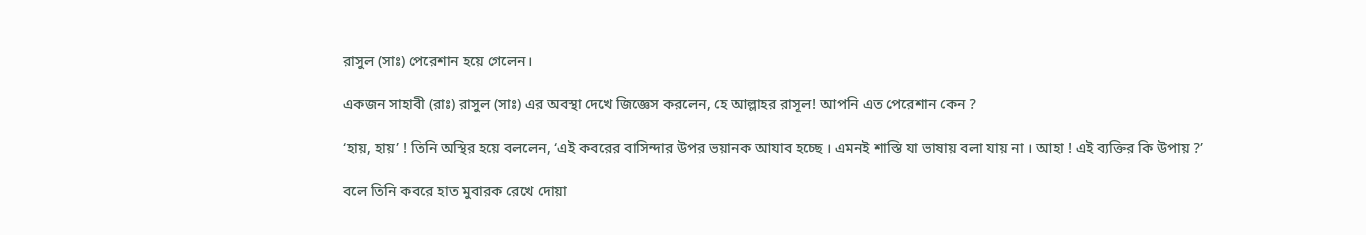রাসুল (সাঃ) পেরেশান হয়ে গেলেন।

একজন সাহাবী (রাঃ) রাসুল (সাঃ) এর অবস্থা দেখে জিজ্ঞেস করলেন, হে আল্লাহর রাসূল! আপনি এত পেরেশান কেন ?

‘হায়, হায়’ ! তিনি অস্থির হয়ে বললেন, ‘এই কবরের বাসিন্দার উপর ভয়ানক আযাব হচ্ছে । এমনই শাস্তি যা ভাষায় বলা যায় না । আহা ! এই ব্যক্তির কি উপায় ?’

বলে তিনি কবরে হাত মুবারক রেখে দোয়া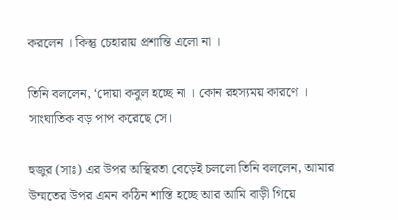করলেন । কিন্তু চেহারায় প্রশান্তি এলো না ।

তিনি বললেন, ‘দোয়া কবুল হচ্ছে না । কোন রহস্যময় কারণে । সাংঘাতিক বড় পাপ করেছে সে।

হুজুর (সাঃ) এর উপর অস্থিরতা বেড়েই চললো তিনি বললেন, আমার উম্মতের উপর এমন কঠিন শাস্তি হচ্ছে আর আমি বাড়ী গিয়ে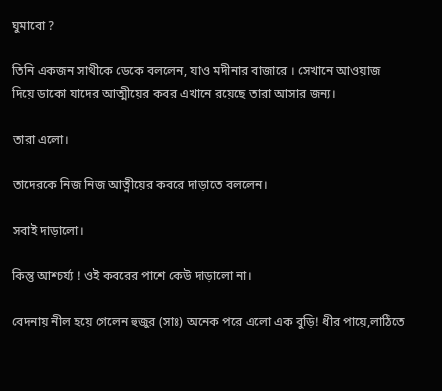ঘুমাবো ?

তিনি একজন সাথীকে ডেকে বললেন, যাও মদীনার বাজারে । সেখানে আওয়াজ দিয়ে ডাকো যাদের আত্মীয়ের কবর এখানে রয়েছে তারা আসার জন্য।

তারা এলো।

তাদেরকে নিজ নিজ আত্নীয়ের কবরে দাড়াতে বললেন।

সবাই দাড়ালো।

কিন্তু আশ্চর্য্য ! ওই কবরের পাশে কেউ দাড়ালো না।

বেদনায় নীল হয়ে গেলেন হুজুর (সাঃ) অনেক পরে এলো এক বুড়ি! ধীর পায়ে,লাঠিতে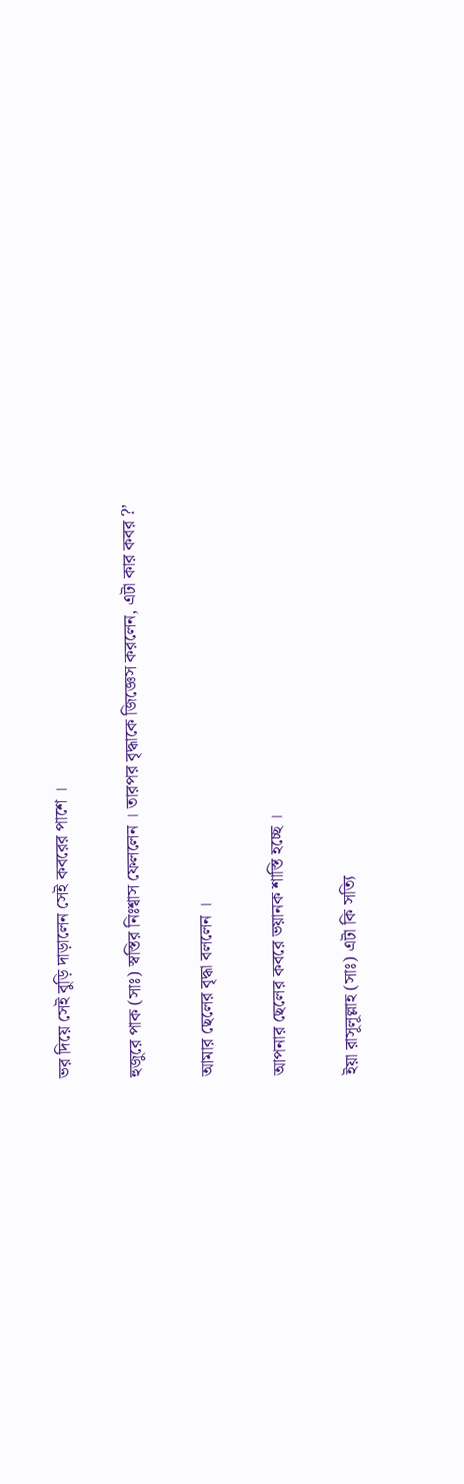ভর দিয়ে সেই বুড়ি দাড়ালেন সেই কবরের পাশে ।

হুজুরে পাক (সাঃ) স্বস্তির নিঃশ্বাস ফেললেন । তারপর বৃদ্ধাকে জিজ্ঞেস করলেন, এটা কার কবর ?’

আমার ছেলের বৃদ্ধা বললেন ।

আপনার ছেলের কবরে ভয়ানক শাস্তি হচ্ছে ।

ইয়া রাসূলূল্লাহ (সাঃ) এটা কি সত্যি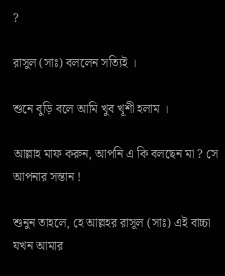?

রাসুল (সাঃ) বললেন সত্যিই ।

শুনে বুড়ি বলে আমি খুব খূশী হলাম ।

আল্লাহ মাফ করুন, আপনি এ কি বলছেন মা ? সে আপনার সন্তান !

শুনুন তাহলে, হে আল্লহর রাসূল (সাঃ) এই বাচ্চা যখন আমার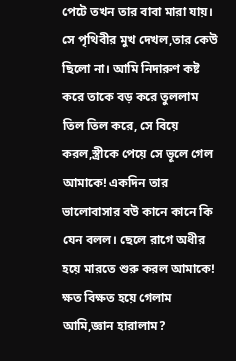পেটে তখন তার বাবা মারা যায়। সে পৃথিবীর মুখ দেখল,তার কেউ ছিলো না। আমি নিদারুণ কষ্ট করে তাকে বড় করে তুললাম তিল তিল করে, সে বিয়ে করল,স্ত্রীকে পেয়ে সে ভূলে গেল আমাকে! একদিন তার ভালোবাসার বউ কানে কানে কি যেন বলল। ছেলে রাগে অধীর হয়ে মারতে শুরু করল আমাকে! ক্ষত বিক্ষত হয়ে গেলাম আমি,জ্ঞান হারালাম?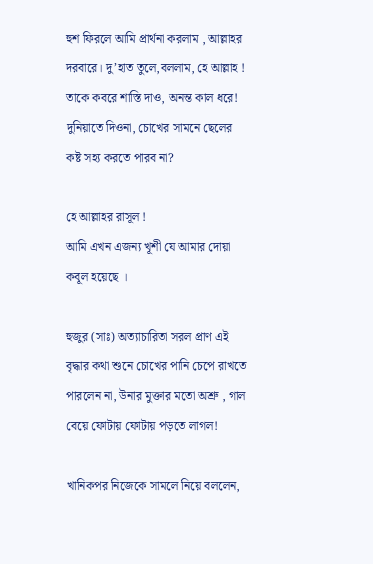হুশ ফিরলে আমি প্রার্থনা করলাম , আল্লাহর দরবারে। দু’হাত তুলে,বললাম, হে আল্লাহ !
তাকে কবরে শাস্তি দাও, অনন্ত কাল ধরে! দুনিয়াতে দিওনা, চোখের সামনে ছেলের কষ্ট সহ্য করতে পারব না?

হে আল্লাহর রাসূল !
আমি এখন এজন্য খূশী যে আমার দোয়া কবূল হয়েছে ।

হুজুর (সাঃ) অত্যাচারিতা সরল প্রাণ এই বৃদ্ধার কথা শুনে চোখের পানি চেপে রাখতে পারলেন না, উনার মুক্তার মতো অশ্রু , গাল বেয়ে ফোটায় ফোটায় পড়তে লাগল!

খানিকপর নিজেকে সামলে নিয়ে বললেন,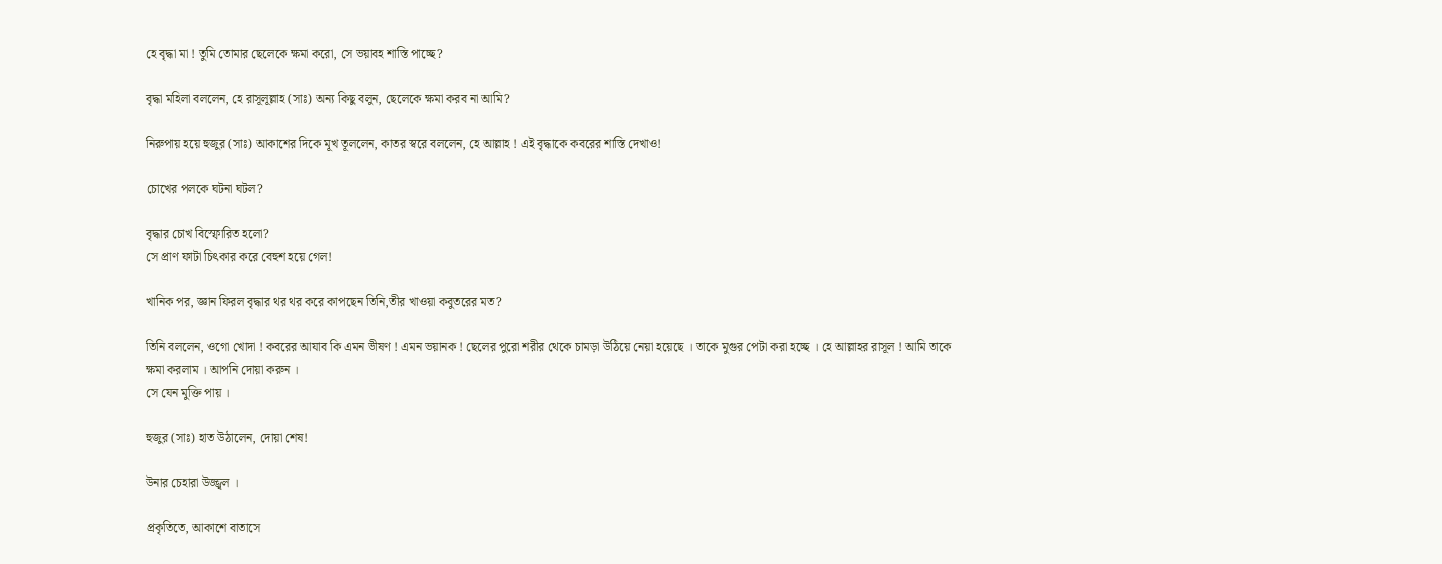হে বৃদ্ধা মা ! তুমি তোমার ছেলেকে ক্ষমা করো, সে ভয়াবহ শাস্তি পাচ্ছে?

বৃদ্ধা মহিলা বললেন, হে রাসূলূল্লাহ (সাঃ) অন্য কিছু বলুন, ছেলেকে ক্ষমা করব না আমি?

নিরুপায় হয়ে হুজুর (সাঃ) আকাশের দিকে মূখ তূললেন, কাতর স্বরে বললেন, হে আল্লাহ ! এই বৃদ্ধাকে কবরের শাস্তি দেখাও!

চোখের পলকে ঘটনা ঘটল?

বৃদ্ধার চোখ বিস্ফোরিত হলো?
সে প্রাণ ফাটা চিৎকার করে বেহুশ হয়ে গেল!

খানিক পর, জ্ঞান ফিরল বৃদ্ধার থর থর করে কাপছেন তিনি,তীর খাওয়া কবুতরের মত?

তিনি বললেন, ওগো খোদা ! কবরের আযাব কি এমন ভীষণ ! এমন ভয়ানক ! ছেলের পুরো শরীর থেকে চামড়া উঠিয়ে নেয়া হয়েছে । তাকে মুগুর পেটা করা হচ্ছে । হে আল্লাহর রাসূল ! আমি তাকে ক্ষমা করলাম । আপনি দোয়া করুন ।
সে যেন মুক্তি পায় ।

হুজুর (সাঃ) হাত উঠালেন, দোয়া শেষ!

উনার চেহারা উজ্জ্বল ।

প্রকৃতিতে, আকাশে বাতাসে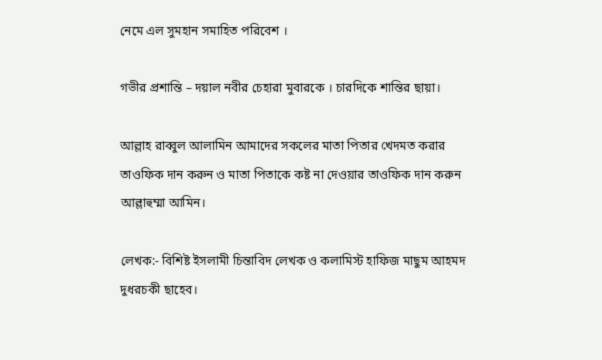নেমে এল সুমহান সমাহিত পরিবেশ ।

গভীর প্রশান্তি – দয়াল নবীর চেহারা মুবারকে । চারদিকে শান্তির ছায়া।

আল্লাহ রাব্বুল আলামিন আমাদের সকলের মাতা পিতার খেদমত করার তাওফিক দান করুন ও মাতা পিতাকে কষ্ট না দেওয়ার তাওফিক দান করুন আল্লাহুম্মা আমিন।

লেখক:- বিশিষ্ট ইসলামী চিন্তাবিদ লেখক ও কলামিস্ট হাফিজ মাছুম আহমদ দুধরচকী ছাহেব।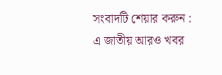সংবাদটি শেয়ার করুন :
এ জাতীয় আরও খবর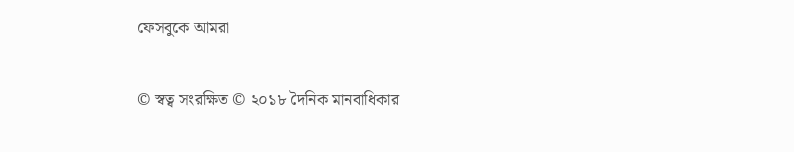ফেসবুকে আমরা

© স্বত্ব সংরক্ষিত © ২০১৮ দৈনিক মানবাধিকার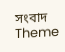সংবাদ
Theme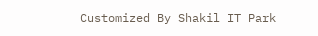Customized By Shakil IT Park